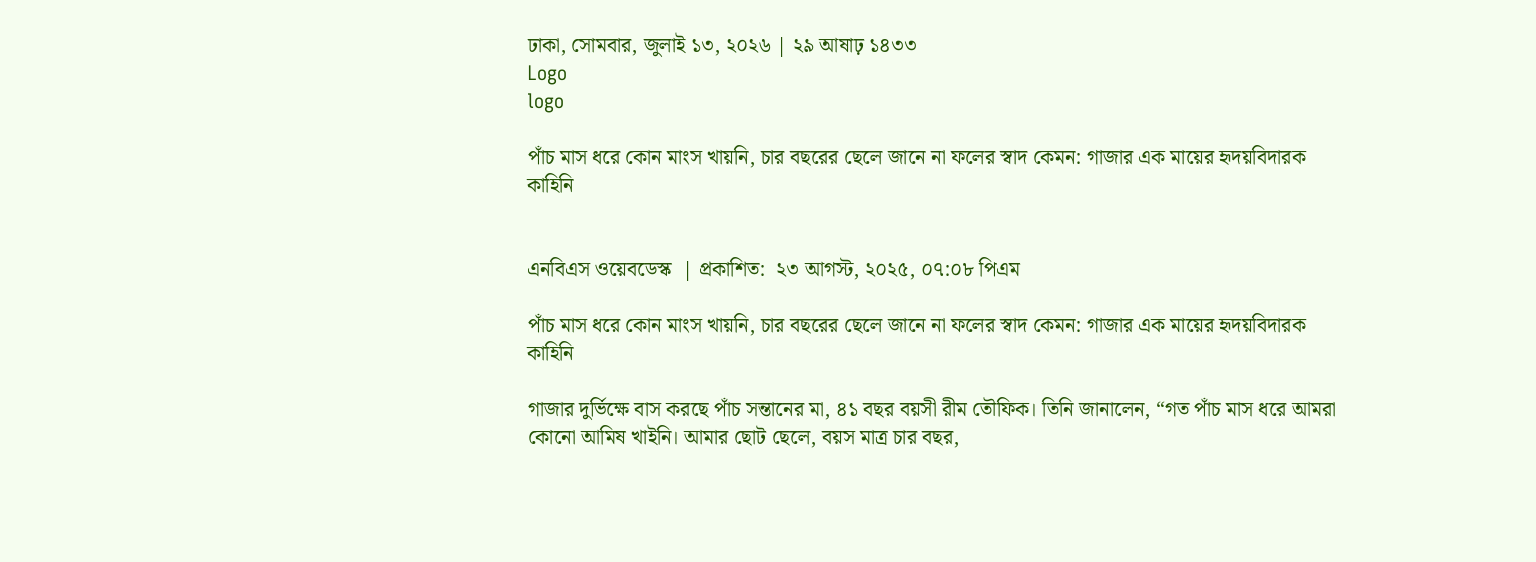ঢাকা, সোমবার, জুলাই ১৩, ২০২৬ | ২৯ আষাঢ় ১৪৩৩
Logo
logo

পাঁচ মাস ধরে কোন মাংস খায়নি, চার বছরের ছেলে জানে না ফলের স্বাদ কেমন: গাজার এক মায়ের হৃদয়বিদারক কাহিনি


এনবিএস ওয়েবডেস্ক  | প্রকাশিত:  ২৩ আগস্ট, ২০২৫, ০৭:০৮ পিএম

পাঁচ মাস ধরে কোন মাংস খায়নি, চার বছরের ছেলে জানে না ফলের স্বাদ কেমন: গাজার এক মায়ের হৃদয়বিদারক কাহিনি

গাজার দুর্ভিক্ষে বাস করছে পাঁচ সন্তানের মা, ৪১ বছর বয়সী রীম তৌফিক। তিনি জানালেন, “গত পাঁচ মাস ধরে আমরা কোনো আমিষ খাইনি। আমার ছোট ছেলে, বয়স মাত্র চার বছর,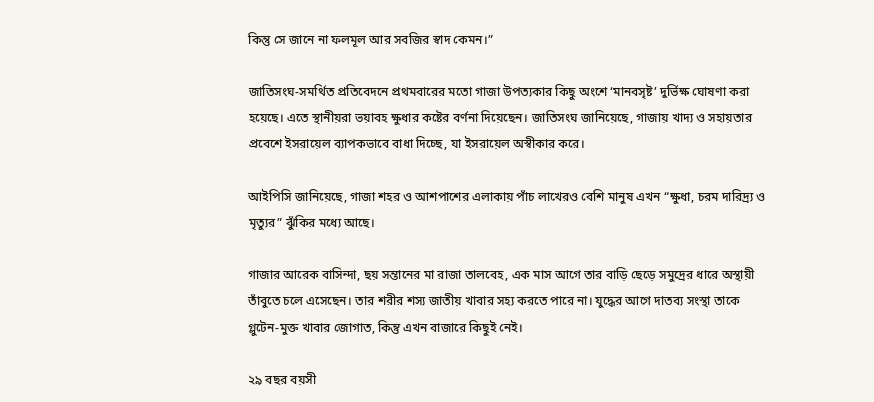কিন্তু সে জানে না ফলমূল আর সবজির স্বাদ কেমন।”

জাতিসংঘ-সমর্থিত প্রতিবেদনে প্রথমবারের মতো গাজা উপত্যকার কিছু অংশে ‘মানবসৃষ্ট’ দুর্ভিক্ষ ঘোষণা করা হয়েছে। এতে স্থানীয়রা ভয়াবহ ক্ষুধার কষ্টের বর্ণনা দিয়েছেন। জাতিসংঘ জানিয়েছে, গাজায় খাদ্য ও সহায়তার প্রবেশে ইসরায়েল ব্যাপকভাবে বাধা দিচ্ছে, যা ইসরায়েল অস্বীকার করে।

আইপিসি জানিয়েছে, গাজা শহর ও আশপাশের এলাকায় পাঁচ লাখেরও বেশি মানুষ এখন “ক্ষুধা, চরম দারিদ্র্য ও মৃত্যুর” ঝুঁকির মধ্যে আছে।

গাজার আরেক বাসিন্দা, ছয় সন্তানের মা রাজা তালবেহ, এক মাস আগে তার বাড়ি ছেড়ে সমুদ্রের ধারে অস্থায়ী তাঁবুতে চলে এসেছেন। তার শরীর শস্য জাতীয় খাবার সহ্য করতে পারে না। যুদ্ধের আগে দাতব্য সংস্থা তাকে গ্লুটেন-মুক্ত খাবার জোগাত, কিন্তু এখন বাজারে কিছুই নেই।

২৯ বছর বয়সী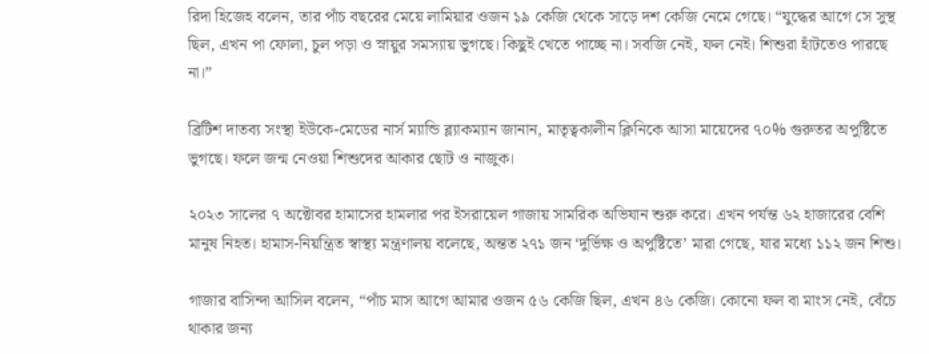রিদা হিজেহ বলেন, তার পাঁচ বছরের মেয়ে লামিয়ার ওজন ১৯ কেজি থেকে সাড়ে দশ কেজি নেমে গেছে। “যুদ্ধের আগে সে সুস্থ ছিল, এখন পা ফোলা, চুল পড়া ও স্নায়ুর সমস্যায় ভুগছে। কিছুই খেতে পাচ্ছে না। সবজি নেই, ফল নেই। শিশুরা হাঁটতেও পারছে না।”

ব্রিটিশ দাতব্য সংস্থা ইউকে-মেডের নার্স ম্যান্ডি ব্ল্যাকম্যান জানান, মাতৃত্বকালীন ক্লিনিকে আসা মায়েদের ৭০% গুরুতর অপুষ্টিতে ভুগছে। ফলে জন্ম নেওয়া শিশুদের আকার ছোট ও নাজুক।

২০২৩ সালের ৭ অক্টোবর হামাসের হামলার পর ইসরায়েল গাজায় সামরিক অভিযান শুরু করে। এখন পর্যন্ত ৬২ হাজারের বেশি মানুষ নিহত। হামাস-নিয়ন্ত্রিত স্বাস্থ্য মন্ত্রণালয় বলেছে, অন্তত ২৭১ জন ‘দুর্ভিক্ষ ও অপুষ্টিতে’ মারা গেছে, যার মধ্যে ১১২ জন শিশু।

গাজার বাসিন্দা আসিল বলেন, “পাঁচ মাস আগে আমার ওজন ৫৬ কেজি ছিল, এখন ৪৬ কেজি। কোনো ফল বা মাংস নেই, বেঁচে থাকার জন্য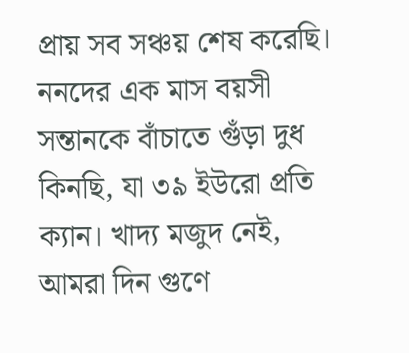প্রায় সব সঞ্চয় শেষ করেছি। ননদের এক মাস বয়সী সন্তানকে বাঁচাতে গুঁড়া দুধ কিনছি, যা ৩৯ ইউরো প্রতি ক্যান। খাদ্য মজুদ নেই, আমরা দিন গুণে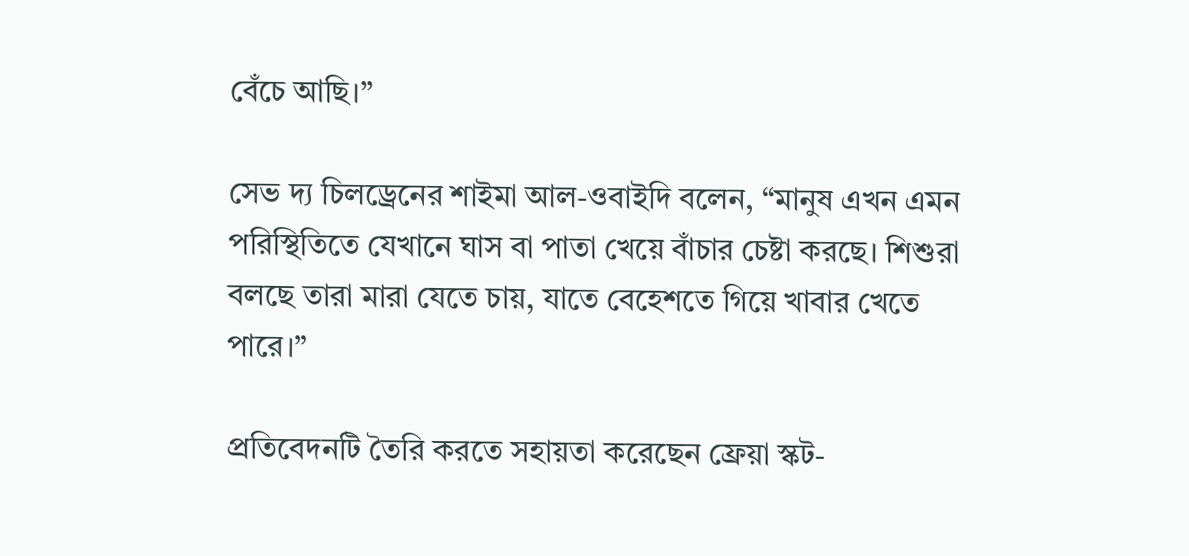বেঁচে আছি।”

সেভ দ্য চিলড্রেনের শাইমা আল-ওবাইদি বলেন, “মানুষ এখন এমন পরিস্থিতিতে যেখানে ঘাস বা পাতা খেয়ে বাঁচার চেষ্টা করছে। শিশুরা বলছে তারা মারা যেতে চায়, যাতে বেহেশতে গিয়ে খাবার খেতে পারে।”

প্রতিবেদনটি তৈরি করতে সহায়তা করেছেন ফ্রেয়া স্কট-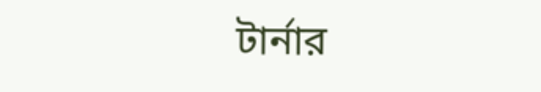টার্নার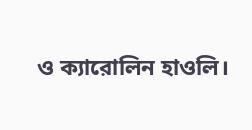ও ক্যারোলিন হাওলি।